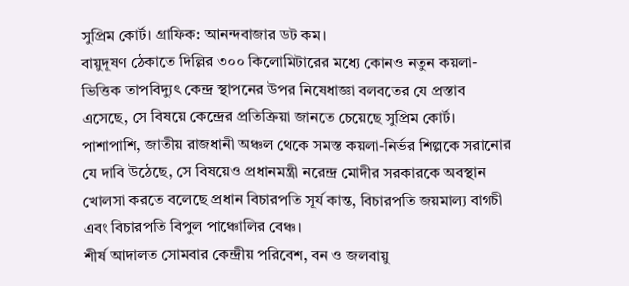সুপ্রিম কোর্ট। গ্রাফিক: আনন্দবাজার ডট কম।
বায়ুদূষণ ঠেকাতে দিল্লির ৩০০ কিলোমিটারের মধ্যে কোনও নতুন কয়লা-ভিত্তিক তাপবিদ্যুৎ কেন্দ্র স্থাপনের উপর নিষেধাজ্ঞা বলবতের যে প্রস্তাব এসেছে, সে বিষয়ে কেন্দ্রের প্রতিক্রিয়া জানতে চেয়েছে সুপ্রিম কোর্ট। পাশাপাশি, জাতীয় রাজধানী অঞ্চল থেকে সমস্ত কয়লা-নির্ভর শিল্পকে সরানোর যে দাবি উঠেছে, সে বিষয়েও প্রধানমন্ত্রী নরেন্দ্র মোদীর সরকারকে অবস্থান খোলসা করতে বলেছে প্রধান বিচারপতি সূর্য কান্ত, বিচারপতি জয়মাল্য বাগচী এবং বিচারপতি বিপুল পাঞ্চোলির বেঞ্চ।
শীর্ষ আদালত সোমবার কেন্দ্রীয় পরিবেশ, বন ও জলবায়ু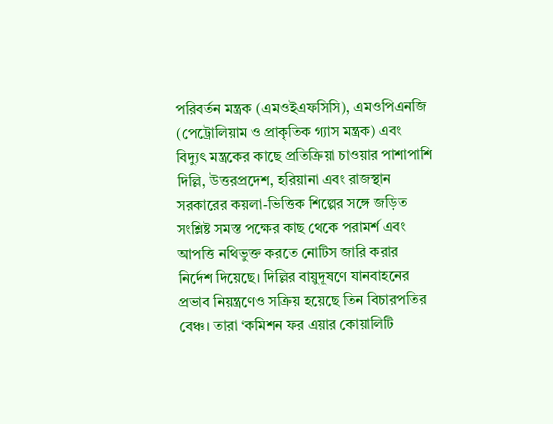পরিবর্তন মন্ত্রক (এমওইএফসিসি), এমওপিএনজি (পেট্রোলিয়াম ও প্রাকৃতিক গ্যাস মন্ত্রক) এবং বিদ্যুৎ মন্ত্রকের কাছে প্রতিক্রিয়া চাওয়ার পাশাপাশি দিল্লি, উত্তরপ্রদেশ, হরিয়ানা এবং রাজস্থান সরকারের কয়লা-ভিত্তিক শিল্পের সঙ্গে জড়িত সংশ্লিষ্ট সমস্ত পক্ষের কাছ থেকে পরামর্শ এবং আপত্তি নথিভুক্ত করতে নোটিস জারি করার নির্দেশ দিয়েছে। দিল্লির বায়ুদূষণে যানবাহনের প্রভাব নিয়ন্ত্রণেও সক্রিয় হয়েছে তিন বিচারপতির বেঞ্চ। তারা ‘কমিশন ফর এয়ার কোয়ালিটি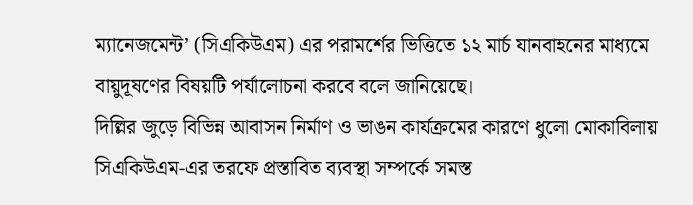ম্যানেজমেন্ট’ (সিএকিউএম) এর পরামর্শের ভিত্তিতে ১২ মার্চ যানবাহনের মাধ্যমে বায়ুদূষণের বিষয়টি পর্যালোচনা করবে বলে জানিয়েছে।
দিল্লির জুড়ে বিভিন্ন আবাসন নির্মাণ ও ভাঙন কার্যক্রমের কারণে ধুলো মোকাবিলায় সিএকিউএম-এর তরফে প্রস্তাবিত ব্যবস্থা সম্পর্কে সমস্ত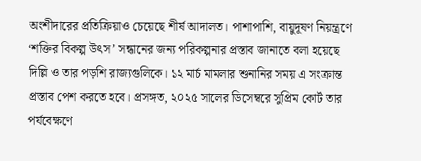অংশীদারের প্রতিক্রিয়াও চেয়েছে শীর্ষ আদালত। পাশাপাশি, বায়ুদূষণ নিয়ন্ত্রণে ‘শক্তির বিকল্প উৎস’ সন্ধানের জন্য পরিকল্পনার প্রস্তাব জানাতে বলা হয়েছে দিল্লি ও তার পড়শি রাজ্যগুলিকে। ১২ মার্চ মামলার শুনানির সময় এ সংক্রান্ত প্রস্তাব পেশ করতে হবে। প্রসঙ্গত, ২০২৫ সালের ডিসেম্বরে সুপ্রিম কোর্ট তার পর্যবেক্ষণে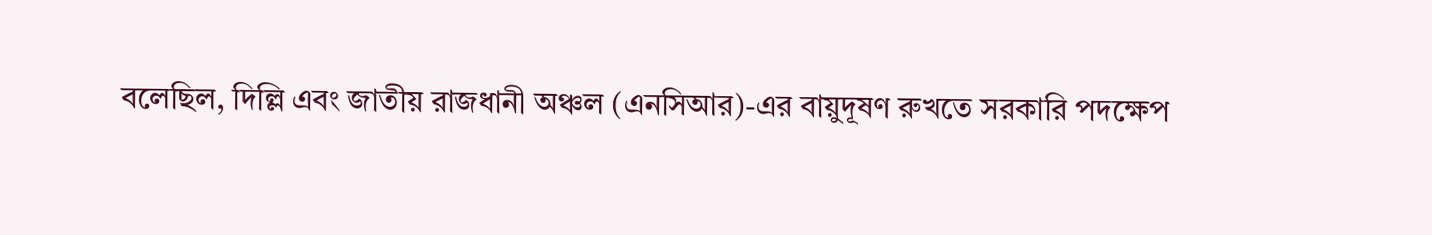বলেছিল, দিল্লি এবং জাতীয় রাজধানী অঞ্চল (এনসিআর)-এর বায়ুদূষণ রুখতে সরকারি পদক্ষেপ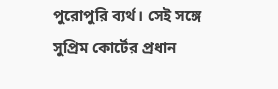পুরোপুরি ব্যর্থ। সেই সঙ্গে সুপ্রিম কোর্টের প্রধান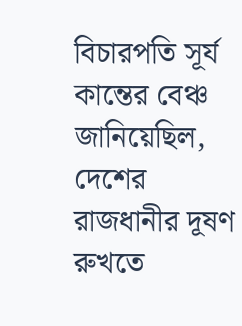বিচারপতি সূর্য কান্তের বেঞ্চ জানিয়েছিল, দেশের রাজধানীর দূষণ রুখতে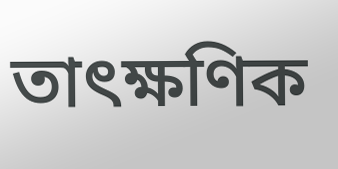তাৎক্ষণিক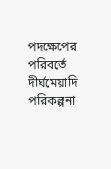পদক্ষেপের পরিবর্তে দীর্ঘমেয়াদি পরিকল্পনা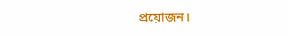প্রয়োজন।